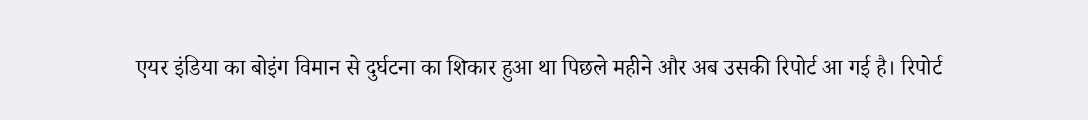एयर इंडिया का बोइंग विमान से दुर्घटना का शिकार हुआ था पिछले महीने और अब उसकी रिपोर्ट आ गई है। रिपोर्ट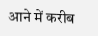आने में करीब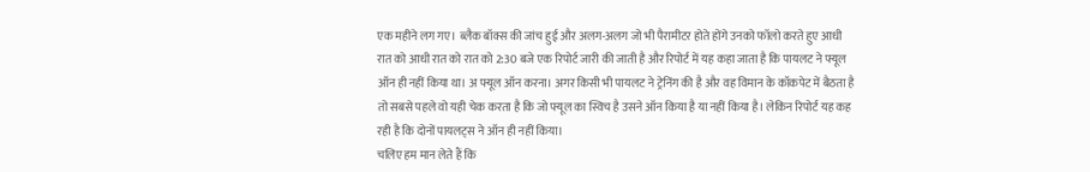एक महीने लग गए। ब्लैक बॉक्स की जांच हुई और अलग-अलग जो भी पैरामीटर होते होंगे उनको फॉलो करते हुए आधी रात को आधी रात को रात को 2:30 बजे एक रिपोर्ट जारी की जाती है और रिपोर्ट में यह कहा जाता है कि पायलट ने फ्यूल ऑन ही नहीं किया था। अ फ्यूल ऑन करना। अगर किसी भी पायलट ने ट्रेनिंग की है और वह विमान के कॉकपेट में बैठता है तो सबसे पहले वो यही चेक करता है कि जो फ्यूल का स्विच है उसने ऑन किया है या नहीं किया है। लेकिन रिपोर्ट यह कह रही है कि दोनों पायलट्स ने ऑन ही नहीं किया।
चलिए हम मान लेते हैं कि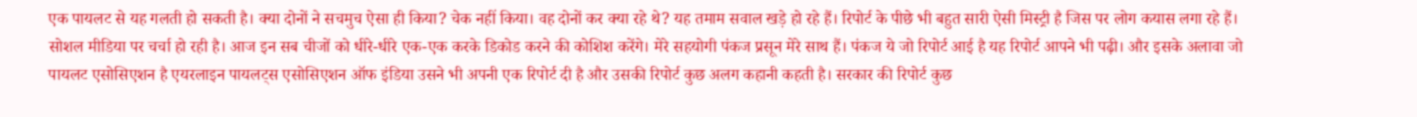एक पायलट से यह गलती हो सकती है। क्या दोनों ने सचमुच ऐसा ही किया? चेक नहीं किया। वह दोनों कर क्या रहे थे? यह तमाम सवाल खड़े हो रहे हैं। रिपोर्ट के पीछे भी बहुत सारी ऐसी मिस्ट्री है जिस पर लोग कयास लगा रहे हैं। सोशल मीडिया पर चर्चा हो रही है। आज इन सब चीजों को धीरे-धीरे एक-एक करके डिकोड करने की कोशिश करेंगे। मेरे सहयोगी पंकज प्रसून मेरे साथ हैं। पंकज ये जो रिपोर्ट आई है यह रिपोर्ट आपने भी पढ़ी। और इसके अलावा जो पायलट एसोसिएशन है एयरलाइन पायलट्स एसोसिएशन ऑफ इंडिया उसने भी अपनी एक रिपोर्ट दी है और उसकी रिपोर्ट कुछ अलग कहानी कहती है। सरकार की रिपोर्ट कुछ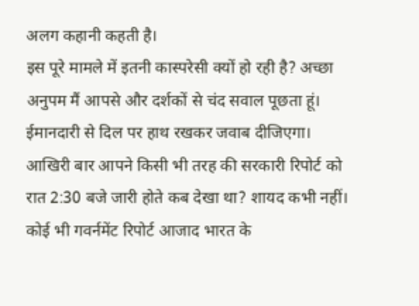अलग कहानी कहती है।
इस पूरे मामले में इतनी कास्परेसी क्यों हो रही है? अच्छा अनुपम मैं आपसे और दर्शकों से चंद सवाल पूछता हूं। ईमानदारी से दिल पर हाथ रखकर जवाब दीजिएगा। आखिरी बार आपने किसी भी तरह की सरकारी रिपोर्ट को रात 2:30 बजे जारी होते कब देखा था? शायद कभी नहीं। कोई भी गवर्नमेंट रिपोर्ट आजाद भारत के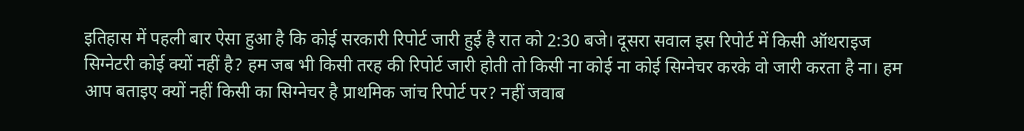इतिहास में पहली बार ऐसा हुआ है कि कोई सरकारी रिपोर्ट जारी हुई है रात को 2:30 बजे। दूसरा सवाल इस रिपोर्ट में किसी ऑथराइज सिग्नेटरी कोई क्यों नहीं है? हम जब भी किसी तरह की रिपोर्ट जारी होती तो किसी ना कोई ना कोई सिग्नेचर करके वो जारी करता है ना। हम आप बताइए क्यों नहीं किसी का सिग्नेचर है प्राथमिक जांच रिपोर्ट पर? नहीं जवाब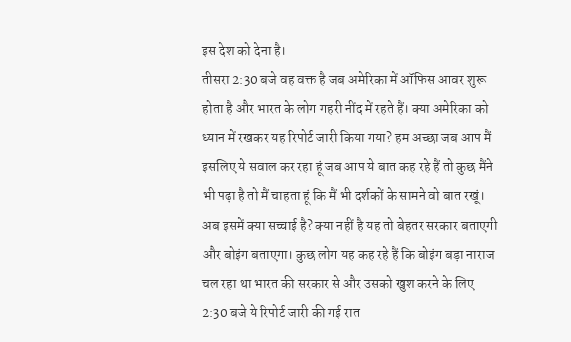इस देश को देना है।
तीसरा 2:30 बजे वह वक्त है जब अमेरिका में ऑफिस आवर शुरू होता है और भारत के लोग गहरी नींद में रहते हैं। क्या अमेरिका को ध्यान में रखकर यह रिपोर्ट जारी किया गया? हम अच्छा जब आप मैं इसलिए ये सवाल कर रहा हूं जब आप ये बात कह रहे हैं तो कुछ मैंने भी पढ़ा है तो मैं चाहता हूं कि मैं भी दर्शकों के सामने वो बात रखूं। अब इसमें क्या सच्चाई है? क्या नहीं है यह तो बेहतर सरकार बताएगी और बोइंग बताएगा। कुछ लोग यह कह रहे हैं कि बोइंग बड़ा नाराज चल रहा था भारत की सरकार से और उसको खुश करने के लिए 2:30 बजे ये रिपोर्ट जारी की गई रात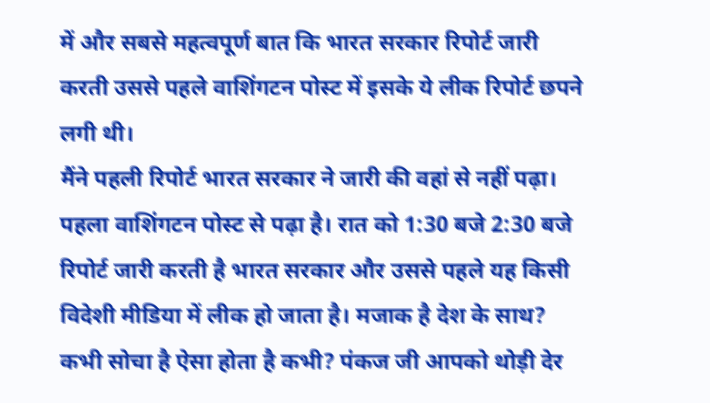में और सबसे महत्वपूर्ण बात कि भारत सरकार रिपोर्ट जारी करती उससे पहले वाशिंगटन पोस्ट में इसके ये लीक रिपोर्ट छपने लगी थी।
मैंने पहली रिपोर्ट भारत सरकार ने जारी की वहां से नहीं पढ़ा। पहला वाशिंगटन पोस्ट से पढ़ा है। रात को 1:30 बजे 2:30 बजे रिपोर्ट जारी करती है भारत सरकार और उससे पहले यह किसी विदेशी मीडिया में लीक हो जाता है। मजाक है देश के साथ? कभी सोचा है ऐसा होता है कभी? पंकज जी आपको थोड़ी देर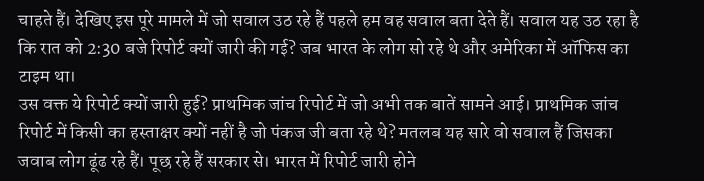चाहते हैं। देखिए इस पूरे मामले में जो सवाल उठ रहे हैं पहले हम वह सवाल बता देते हैं। सवाल यह उठ रहा है कि रात को 2:30 बजे रिपोर्ट क्यों जारी की गई? जब भारत के लोग सो रहे थे और अमेरिका में ऑफिस का टाइम था।
उस वक्त ये रिपोर्ट क्यों जारी हुई? प्राथमिक जांच रिपोर्ट में जो अभी तक बातें सामने आई। प्राथमिक जांच रिपोर्ट में किसी का हस्ताक्षर क्यों नहीं है जो पंकज जी बता रहे थे? मतलब यह सारे वो सवाल हैं जिसका जवाब लोग ढूंढ रहे हैं। पूछ रहे हैं सरकार से। भारत में रिपोर्ट जारी होने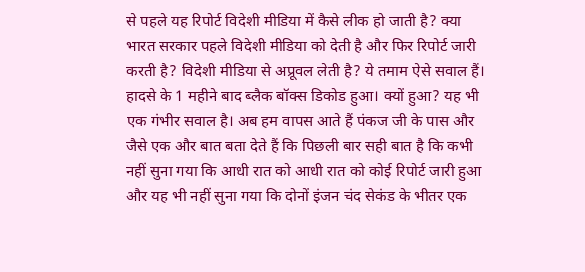से पहले यह रिपोर्ट विदेशी मीडिया में कैसे लीक हो जाती है? क्या भारत सरकार पहले विदेशी मीडिया को देती है और फिर रिपोर्ट जारी करती है? विदेशी मीडिया से अप्रूवल लेती है? ये तमाम ऐसे सवाल हैं। हादसे के 1 महीने बाद ब्लैक बॉक्स डिकोड हुआ। क्यों हुआ? यह भी एक गंभीर सवाल है। अब हम वापस आते हैं पंकज जी के पास और जैसे एक और बात बता देते हैं कि पिछली बार सही बात है कि कभी नहीं सुना गया कि आधी रात को आधी रात को कोई रिपोर्ट जारी हुआ और यह भी नहीं सुना गया कि दोनों इंजन चंद सेकंड के भीतर एक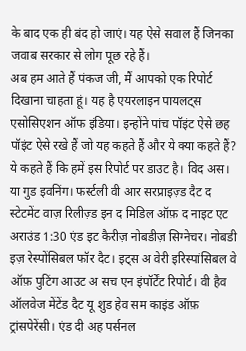के बाद एक ही बंद हो जाएं। यह ऐसे सवाल हैं जिनका जवाब सरकार से लोग पूछ रहे हैं।
अब हम आते हैं पंकज जी, मैं आपको एक रिपोर्ट दिखाना चाहता हूं। यह है एयरलाइन पायलट्स एसोसिएशन ऑफ इंडिया। इन्होंने पांच पॉइंट ऐसे छह पॉइंट ऐसे रखे हैं जो यह कहते हैं और ये क्या कहते हैं? ये कहते हैं कि हमें इस रिपोर्ट पर डाउट है। विद अस। या गुड इवनिंग। फर्स्टली वी आर सरप्राइज़्ड दैट द स्टेटमेंट वाज़ रिलीज़्ड इन द मिडिल ऑफ़ द नाइट एट अराउंड 1:30 एंड इट कैरीज़ नोबडीज़ सिग्नेचर। नोबडी इज़ रेस्पोंसिबल फॉर दैट। इट्स अ वेरी इरिस्पांसिबल वे ऑफ़ पुटिंग आउट अ सच एन इंपॉर्टेंट रिपोर्ट। वी हैव ऑलवेज मेंटेंड दैट यू शुड हेव सम काइंड ऑफ़ ट्रांसपेरेंसी। एंड दी अह पर्सनल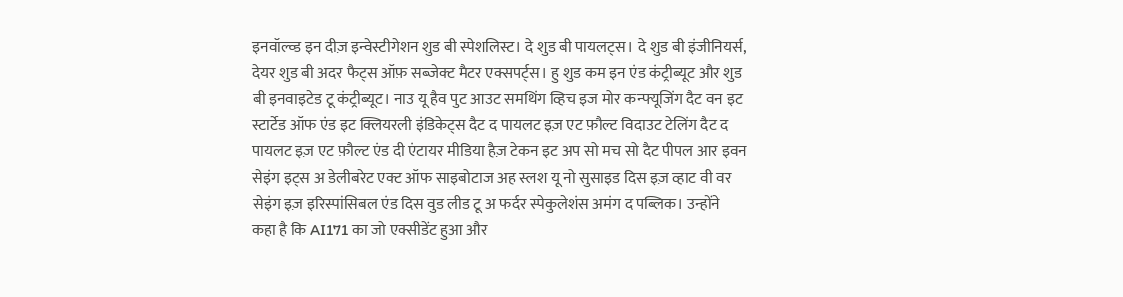इनवॉल्व्ड इन दीज़ इन्वेस्टीगेशन शुड बी स्पेशलिस्ट। दे शुड बी पायलट्स। दे शुड बी इंजीनियर्स, देयर शुड बी अदर फैट्स ऑफ़ सब्जेक्ट मैटर एक्सपर्ट्स। हु शुड कम इन एंड कंट्रीब्यूट और शुड बी इनवाइटेड टू कंट्रीब्यूट। नाउ यू हैव पुट आउट समथिंग व्हिच इज मोर कन्फ्यूजिंग दैट वन इट स्टार्टेड ऑफ एंड इट क्लियरली इंडिकेट्स दैट द पायलट इज़ एट फ़ौल्ट विदाउट टेलिंग दैट द पायलट इज़ एट फ़ौल्ट एंड दी एंटायर मीडिया हैज़ टेकन इट अप सो मच सो दैट पीपल आर इवन सेइंग इट्स अ डेलीबरेट एक्ट ऑफ साइबोटाज अह स्लश यू नो सुसाइड दिस इज़ व्हाट वी वर सेइंग इज़ इरिस्पांसिबल एंड दिस वुड लीड टू अ फर्दर स्पेकुलेशंस अमंग द पब्लिक। उन्होंने कहा है कि AI171 का जो एक्सीडेंट हुआ और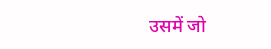उसमें जो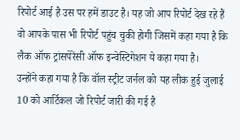रिपोर्ट आई है उस पर हमें डाउट है। यह जो आप रिपोर्ट देख रहे हैं वो आपके पास भी रिपोर्ट पहुंच चुकी होगी जिसमें कहा गया है कि लैक ऑफ ट्रांसपेरेंसी ऑफ इन्वेस्टिगेशन ये कहा गया है।
उन्होंने कहा गया है कि वॉल स्ट्रीट जर्नल को यह लीक हुई जुलाई 10 को आर्टिकल जो रिपोर्ट जारी की गई है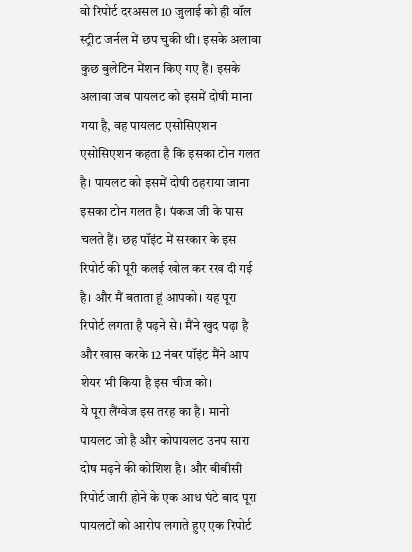वो रिपोर्ट दरअसल 10 जुलाई को ही वॉल स्ट्रीट जर्नल में छप चुकी थी। इसके अलावा कुछ बुलेटिन मेंशन किए गए हैं। इसके अलावा जब पायलट को इसमें दोषी माना गया है, वह पायलट एसोसिएशन एसोसिएशन कहता है कि इसका टोन गलत है। पायलट को इसमें दोषी ठहराया जाना इसका टोन गलत है। पंकज जी के पास चलते हैं। छह पॉइंट में सरकार के इस रिपोर्ट की पूरी कलई खोल कर रख दी गई है। और मैं बताता हूं आपको। यह पूरा रिपोर्ट लगता है पढ़ने से। मैंने खुद पढ़ा है और खास करके 12 नंबर पॉइंट मैंने आप शेयर भी किया है इस चीज को।
ये पूरा लैंग्वेज इस तरह का है। मानो पायलट जो है और कोपायलट उनप सारा दोष मढ़ने की कोशिश है। और बीबीसी रिपोर्ट जारी होने के एक आध घंटे बाद पूरा पायलटों को आरोप लगाते हुए एक रिपोर्ट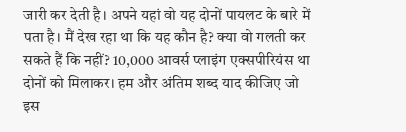जारी कर देती है। अपने यहां वो यह दोनों पायलट के बारे में पता है। मैं देख रहा था कि यह कौन है? क्या वो गलती कर सकते हैं कि नहीं? 10,000 आवर्स प्लाइंग एक्सपीरियंस था दोनों को मिलाकर। हम और अंतिम शब्द याद कीजिए जो इस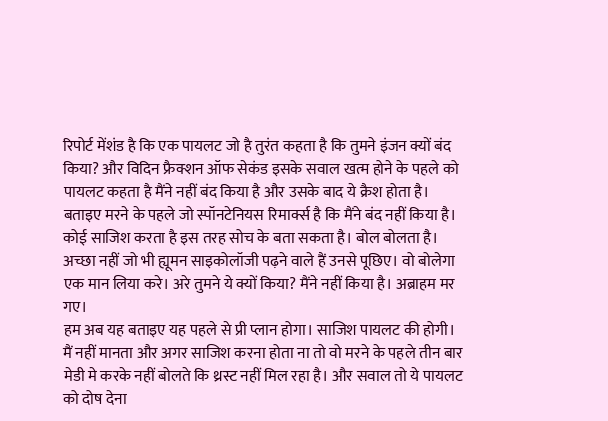रिपोर्ट मेंशंड है कि एक पायलट जो है तुरंत कहता है कि तुमने इंजन क्यों बंद किया? और विदिन फ्रैक्शन ऑफ सेकंड इसके सवाल खत्म होने के पहले को पायलट कहता है मैंने नहीं बंद किया है और उसके बाद ये क्रैश होता है। बताइए मरने के पहले जो स्पॉनटेनियस रिमार्क्स है कि मैंने बंद नहीं किया है। कोई साजिश करता है इस तरह सोच के बता सकता है। बोल बोलता है। अच्छा नहीं जो भी ह्यूमन साइकोलॉजी पढ़ने वाले हैं उनसे पूछिए। वो बोलेगा एक मान लिया करे। अरे तुमने ये क्यों किया? मैंने नहीं किया है। अब्राहम मर गए।
हम अब यह बताइए यह पहले से प्री प्लान होगा। साजिश पायलट की होगी। मैं नहीं मानता और अगर साजिश करना होता ना तो वो मरने के पहले तीन बार मेडी मे करके नहीं बोलते कि थ्रस्ट नहीं मिल रहा है। और सवाल तो ये पायलट को दोष देना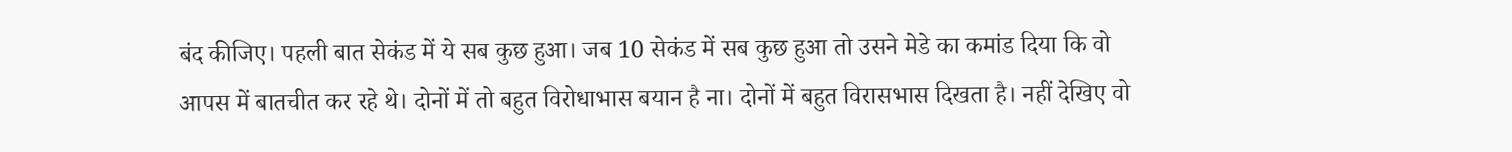बंद कीजिए। पहली बात सेकंड में ये सब कुछ हुआ। जब 10 सेकंड में सब कुछ हुआ तो उसने मेडे का कमांड दिया कि वो आपस में बातचीत कर रहे थे। दोनों में तो बहुत विरोधाभास बयान है ना। दोनों में बहुत विरासभास दिखता है। नहीं देखिए वो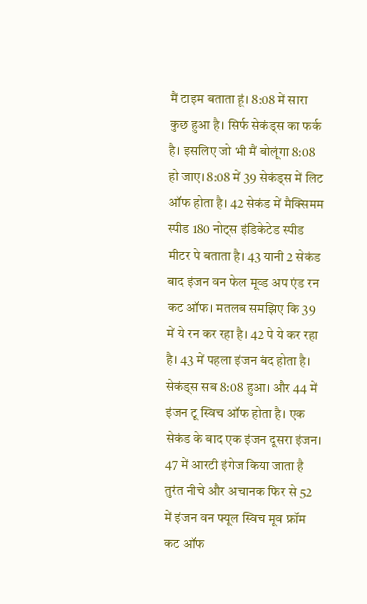मैं टाइम बताता हूं। 8:08 में सारा कुछ हुआ है। सिर्फ सेकंड्स का फर्क है। इसलिए जो भी मैं बोलूंगा 8:08 हो जाए। 8:08 में 39 सेकंड्स में लिट ऑफ होता है। 42 सेकंड में मैक्सिमम स्पीड 180 नोट्स इंडिकेटेड स्पीड मीटर पे बताता है। 43 यानी 2 सेकंड बाद इंजन वन फेल मूव्ड अप एंड रन कट ऑफ। मतलब समझिए कि 39 में ये रन कर रहा है। 42 पे ये कर रहा है। 43 में पहला इंजन बंद होता है। सेकंड्स सब 8:08 हुआ। और 44 में इंजन टू स्विच ऑफ होता है। एक सेकंड के बाद एक इंजन दूसरा इंजन। 47 में आरटी इंगेज किया जाता है तुरंत नीचे और अचानक फिर से 52 में इंजन वन फ्यूल स्विच मूव फ्रॉम कट ऑफ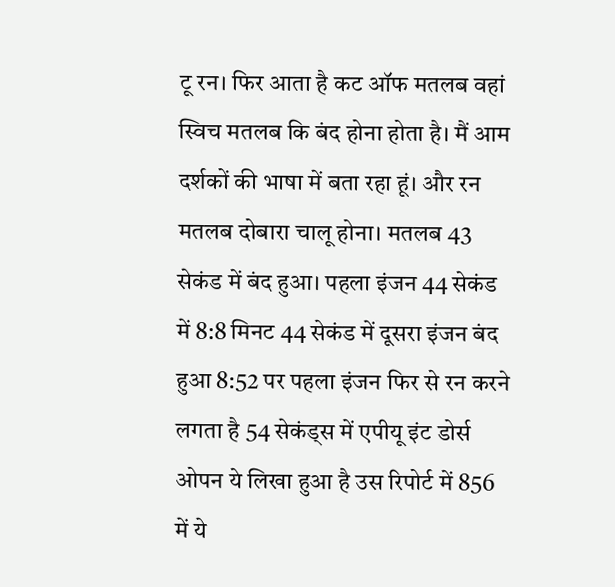टू रन। फिर आता है कट ऑफ मतलब वहां स्विच मतलब कि बंद होना होता है। मैं आम दर्शकों की भाषा में बता रहा हूं। और रन मतलब दोबारा चालू होना। मतलब 43 सेकंड में बंद हुआ। पहला इंजन 44 सेकंड में 8:8 मिनट 44 सेकंड में दूसरा इंजन बंद हुआ 8:52 पर पहला इंजन फिर से रन करने लगता है 54 सेकंड्स में एपीयू इंट डोर्स ओपन ये लिखा हुआ है उस रिपोर्ट में 856 में ये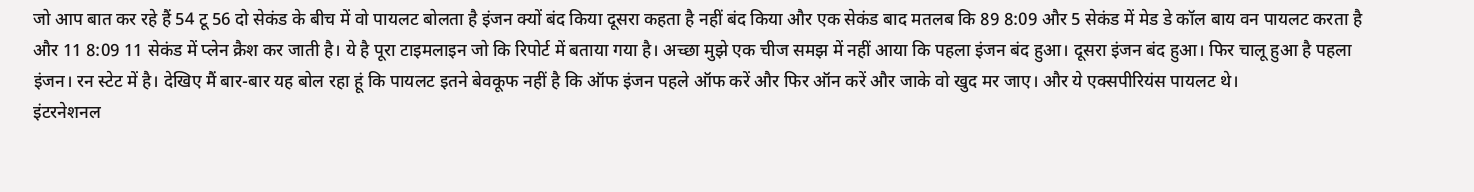जो आप बात कर रहे हैं 54 टू 56 दो सेकंड के बीच में वो पायलट बोलता है इंजन क्यों बंद किया दूसरा कहता है नहीं बंद किया और एक सेकंड बाद मतलब कि 89 8:09 और 5 सेकंड में मेड डे कॉल बाय वन पायलट करता है और 11 8:09 11 सेकंड में प्लेन क्रैश कर जाती है। ये है पूरा टाइमलाइन जो कि रिपोर्ट में बताया गया है। अच्छा मुझे एक चीज समझ में नहीं आया कि पहला इंजन बंद हुआ। दूसरा इंजन बंद हुआ। फिर चालू हुआ है पहला इंजन। रन स्टेट में है। देखिए मैं बार-बार यह बोल रहा हूं कि पायलट इतने बेवकूफ नहीं है कि ऑफ इंजन पहले ऑफ करें और फिर ऑन करें और जाके वो खुद मर जाए। और ये एक्सपीरियंस पायलट थे।
इंटरनेशनल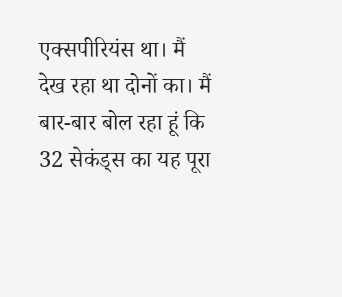एक्सपीरियंस था। मैं देख रहा था दोनों का। मैं बार-बार बोल रहा हूं कि 32 सेकंड्स का यह पूरा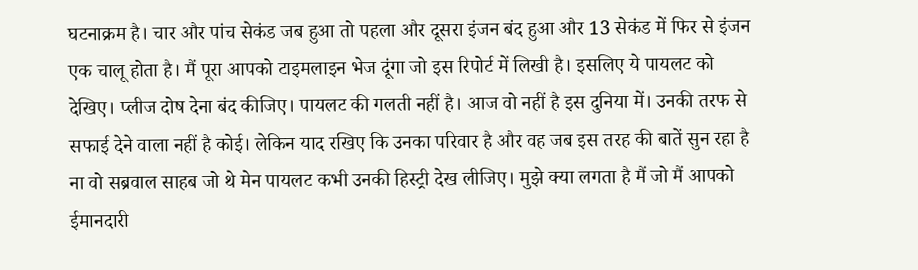घटनाक्रम है। चार और पांच सेकंड जब हुआ तो पहला और दूसरा इंजन बंद हुआ और 13 सेकंड में फिर से इंजन एक चालू होता है। मैं पूरा आपको टाइमलाइन भेज दूंगा जो इस रिपोर्ट में लिखी है। इसलिए ये पायलट को देखिए। प्लीज दोष देना बंद कीजिए। पायलट की गलती नहीं है। आज वो नहीं है इस दुनिया में। उनकी तरफ से सफाई देने वाला नहीं है कोई। लेकिन याद रखिए कि उनका परिवार है और वह जब इस तरह की बातें सुन रहा है ना वो सब्रवाल साहब जो थे मेन पायलट कभी उनकी हिस्ट्री देख लीजिए। मुझे क्या लगता है मैं जो मैं आपको ईमानदारी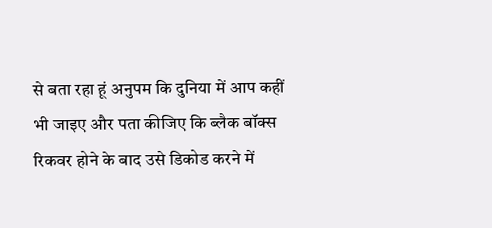से बता रहा हूं अनुपम कि दुनिया में आप कहीं भी जाइए और पता कीजिए कि ब्लैक बॉक्स रिकवर होने के बाद उसे डिकोड करने में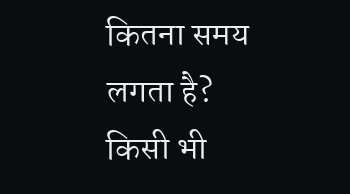कितना समय लगता है? किसी भी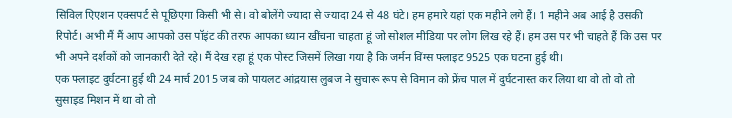सिविल एिएशन एक्सपर्ट से पूछिएगा किसी भी से। वो बोलेंगे ज्यादा से ज्यादा 24 से 48 घंटे। हम हमारे यहां एक महीने लगे हैं। 1 महीने अब आई है उसकी रिपोर्ट। अभी मैं मैं आप आपको उस पॉइंट की तरफ आपका ध्यान खींचना चाहता हूं जो सोशल मीडिया पर लोग लिख रहे हैं। हम उस पर भी चाहते हैं कि उस पर भी अपने दर्शकों को जानकारी देते रहे। मैं देख रहा हूं एक पोस्ट जिसमें लिखा गया है कि जर्मन विंग्स फ्लाइट 9525 एक घटना हुई थी।
एक फ्लाइट दुर्घटना हुई थी 24 मार्च 2015 जब को पायलट आंद्रयास लुबज ने सुचारू रूप से विमान को फ्रेंच पाल में दुर्घटनास्त कर लिया था वो तो वो तो सुसाइड मिशन में था वो तो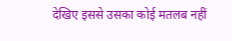देखिए इससे उसका कोई मतलब नहीं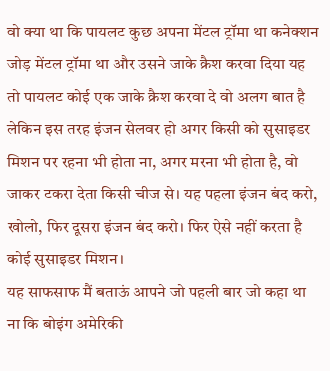वो क्या था कि पायलट कुछ अपना मेंटल ट्रॉमा था कनेक्शन जोड़ मेंटल ट्रॉमा था और उसने जाके क्रैश करवा दिया यह तो पायलट कोई एक जाके क्रैश करवा दे वो अलग बात है लेकिन इस तरह इंजन सेलवर हो अगर किसी को सुसाइडर मिशन पर रहना भी होता ना, अगर मरना भी होता है, वो जाकर टकरा देता किसी चीज से। यह पहला इंजन बंद करो, खोलो, फिर दूसरा इंजन बंद करो। फिर ऐसे नहीं करता है कोई सुसाइडर मिशन।
यह साफसाफ मैं बताऊं आपने जो पहली बार जो कहा था ना कि बोइंग अमेरिकी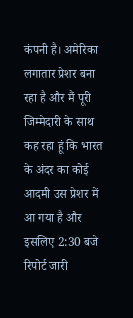कंपनी है। अमेरिका लगातार प्रेशर बना रहा है और मैं पूरी जिम्मेदारी के साथ कह रहा हूं कि भारत के अंदर का कोई आदमी उस प्रेशर में आ गया है और इसलिए 2:30 बजे रिपोर्ट जारी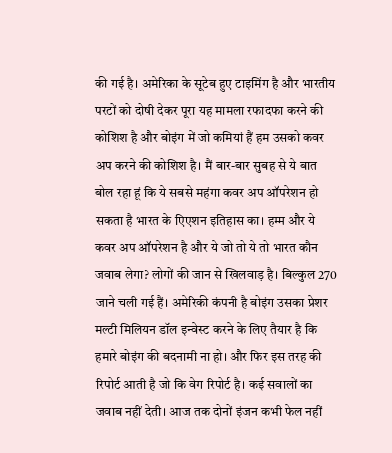की गई है। अमेरिका के सूटेब हुए टाइमिंग है और भारतीय परटों को दोषी देकर पूरा यह मामला रफादफा करने की कोशिश है और बोइंग में जो कमियां हैं हम उसको कवर अप करने की कोशिश है। मैं बार-बार सुबह से ये बात बोल रहा हूं कि ये सबसे महंगा कवर अप ऑपरेशन हो सकता है भारत के एिएशन इतिहास का। हम्म और ये कवर अप ऑपरेशन है और ये जो तो ये तो भारत कौन जवाब लेगा? लोगों की जान से खिलवाड़ है। बिल्कुल 270 जाने चली गई हैं। अमेरिकी कंपनी है बोइंग उसका प्रेशर मल्टी मिलियन डॉल इन्वेस्ट करने के लिए तैयार है कि हमारे बोइंग की बदनामी ना हो। और फिर इस तरह की रिपोर्ट आती है जो कि वेग रिपोर्ट है। कई सवालों का जवाब नहीं देती। आज तक दोनों इंजन कभी फेल नहीं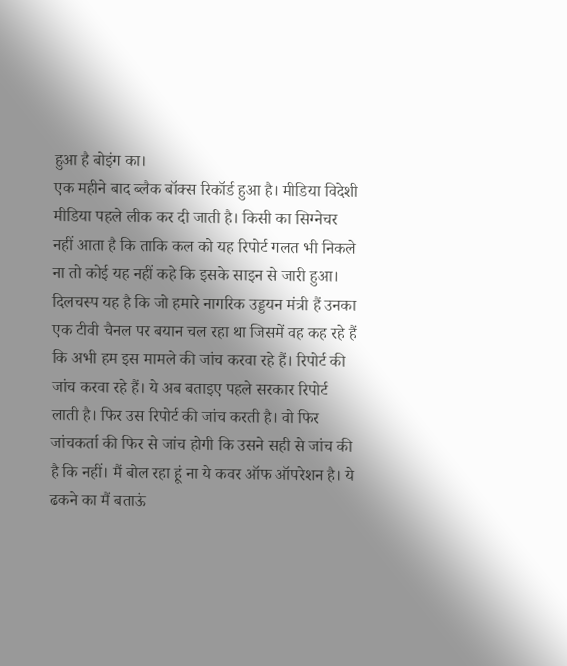हुआ है बोइंग का।
एक महीने बाद ब्लैक बॉक्स रिकॉर्ड हुआ है। मीडिया विदेशी मीडिया पहले लीक कर दी जाती है। किसी का सिग्नेचर नहीं आता है कि ताकि कल को यह रिपोर्ट गलत भी निकले ना तो कोई यह नहीं कहे कि इसके साइन से जारी हुआ। दिलचस्प यह है कि जो हमारे नागरिक उड्डयन मंत्री हैं उनका एक टीवी चैनल पर बयान चल रहा था जिसमें वह कह रहे हैं कि अभी हम इस मामले की जांच करवा रहे हैं। रिपोर्ट की जांच करवा रहे हैं। ये अब बताइए पहले सरकार रिपोर्ट लाती है। फिर उस रिपोर्ट की जांच करती है। वो फिर जांचकर्ता की फिर से जांच होगी कि उसने सही से जांच की है कि नहीं। मैं बोल रहा हूं ना ये कवर ऑफ ऑपरेशन है। ये ढकने का मैं बताऊं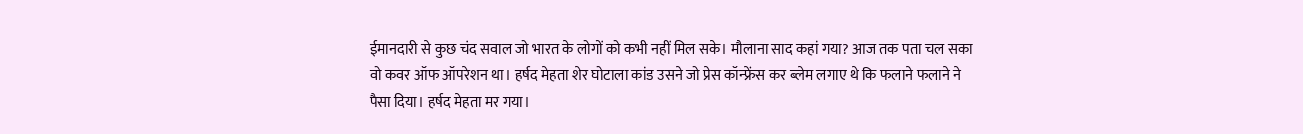ईमानदारी से कुछ चंद सवाल जो भारत के लोगों को कभी नहीं मिल सके। मौलाना साद कहां गया? आज तक पता चल सका वो कवर ऑफ ऑपरेशन था। हर्षद मेहता शेर घोटाला कांड उसने जो प्रेस कॉन्फ्रेंस कर ब्लेम लगाए थे कि फलाने फलाने ने पैसा दिया। हर्षद मेहता मर गया।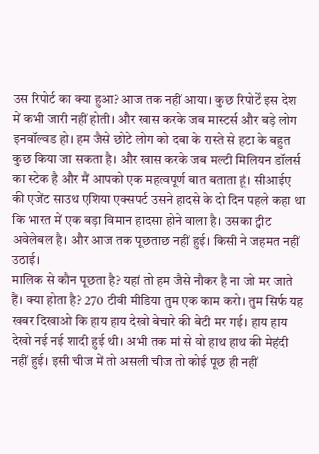उस रिपोर्ट का क्या हुआ? आज तक नहीं आया। कुछ रिपोर्टें इस देश में कभी जारी नहीं होती। और खास करके जब मास्टर्स और बड़े लोग इनवॉल्वड हो। हम जैसे छोटे लोग को दबा के रास्ते से हटा के बहुत कुछ किया जा सकता है। और खास करके जब मल्टी मिलियन डॉलर्स का स्टेक है और मैं आपको एक महत्वपूर्ण बात बताता हूं। सीआईए की एजेंट साउथ एशिया एक्सपर्ट उसने हादसे के दो दिन पहले कहा था कि भारत में एक बड़ा विमान हादसा होने वाला है। उसका ट्वीट अवेलेबल है। और आज तक पूछताछ नहीं हुई। किसी ने जहमत नहीं उठाई।
मालिक से कौन पूछता है? यहां तो हम जैसे नौकर है ना जो मर जाते हैं। क्या होता है? 270 टीवी मीडिया तुम एक काम करो। तुम सिर्फ यह खबर दिखाओ कि हाय हाय देखो बेचारे की बेटी मर गई। हाय हाय देखो नई नई शादी हुई थी। अभी तक मां से वो हाथ हाथ की मेहंदी नहीं हुई। इसी चीज में तो असली चीज तो कोई पूछ ही नहीं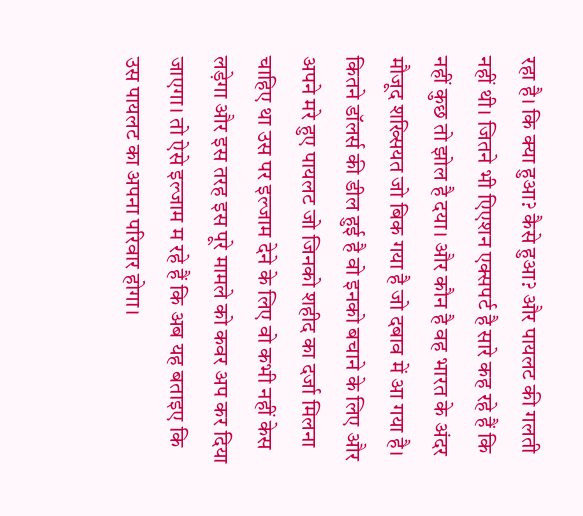रहा है। कि क्या हुआ? कैसे हुआ? और पायलट की गलती नहीं थी। जितने भी एिएशन एक्सपर्ट है सारे कह रहे हैं कि नहीं कुछ तो झोल है दया। और कौन है वह भारत के अंदर मौजूद शख्सियत जो बिक गया है जो दबाव में आ गया है। कितने डॉलर्स की डील हुई है वो इनको बचाने के लिए और अपने मरे हुए पायलट जो जिनको शहीद का दर्जा मिलना चाहिए था उस पर इल्जाम देने के लिए वो कभी नहीं केस लड़ेगा और इस तरह इस पूरे मामले को कवर अप कर दिया जाएगा। तो ऐसे इल्जाम म रहे हैं कि अब यह बताइए कि उस पायलट का अपना परिवार होगा।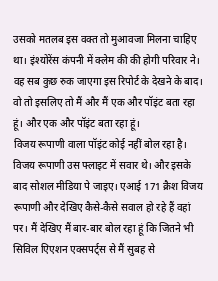उसको मतलब इस वक्त तो मुआवजा मिलना चाहिए था। इंश्योरेंस कंपनी में क्लेम की की होगी परिवार ने। वह सब कुछ रुक जाएगा इस रिपोर्ट के देखने के बाद। वो तो इसलिए तो मैं और मैं एक और पॉइंट बता रहा हूं। और एक और पॉइंट बता रहा हूं।
विजय रूपाणी वाला पॉइंट कोई नहीं बोल रहा है। विजय रूपाणी उस फ्लाइट में सवार थे। और इसके बाद सोशल मीडिया पे जाइए। एआई 171 क्रैश विजय रूपाणी और देखिए कैसे-कैसे सवाल हो रहे हैं वहां पर। मैं देखिए मैं बार-बार बोल रहा हूं कि जितने भी सिविल एिएशन एक्सपर्ट्स से मैं सुबह से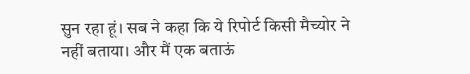सुन रहा हूं। सब ने कहा कि ये रिपोर्ट किसी मैच्योर ने नहीं बताया। और मैं एक बताऊं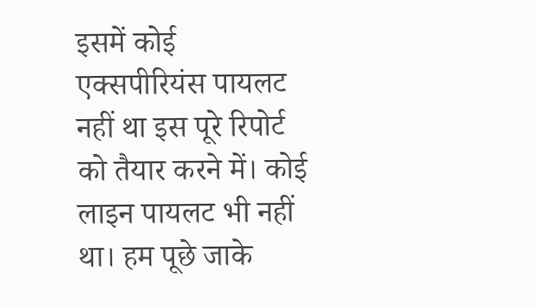इसमें कोई एक्सपीरियंस पायलट नहीं था इस पूरे रिपोर्ट को तैयार करने में। कोई लाइन पायलट भी नहीं था। हम पूछे जाके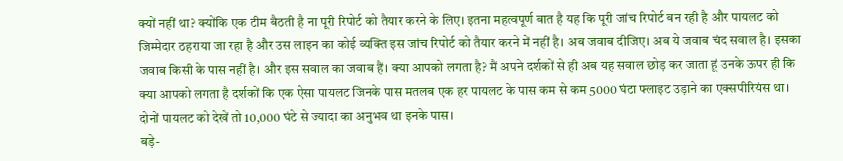क्यों नहीं था? क्योंकि एक टीम बैठती है ना पूरी रिपोर्ट को तैयार करने के लिए। इतना महत्वपूर्ण बात है यह कि पूरी जांच रिपोर्ट बन रही है और पायलट को जिम्मेदार ठहराया जा रहा है और उस लाइन का कोई व्यक्ति इस जांच रिपोर्ट को तैयार करने में नहीं है। अब जवाब दीजिए। अब ये जवाब चंद सवाल है। इसका जवाब किसी के पास नहीं है। और इस सवाल का जवाब हैं। क्या आपको लगता है? मैं अपने दर्शकों से ही अब यह सवाल छोड़ कर जाता हूं उनके ऊपर ही कि क्या आपको लगता है दर्शकों कि एक ऐसा पायलट जिनके पास मतलब एक हर पायलट के पास कम से कम 5000 घंटा फ्लाइट उड़ाने का एक्सपीरियंस था। दोनों पायलट को देखें तो 10,000 घंटे से ज्यादा का अनुभव था इनके पास।
बड़े-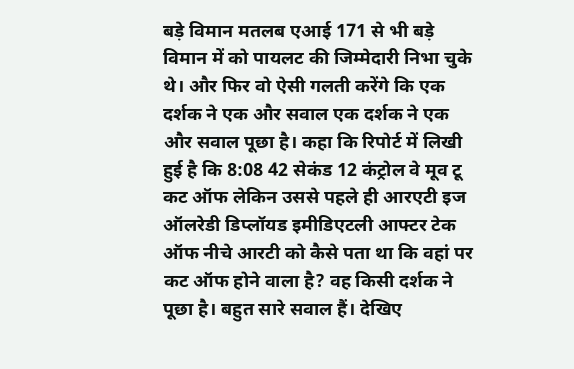बड़े विमान मतलब एआई 171 से भी बड़े विमान में को पायलट की जिम्मेदारी निभा चुके थे। और फिर वो ऐसी गलती करेंगे कि एक दर्शक ने एक और सवाल एक दर्शक ने एक और सवाल पूछा है। कहा कि रिपोर्ट में लिखी हुई है कि 8:08 42 सेकंड 12 कंट्रोल वे मूव टू कट ऑफ लेकिन उससे पहले ही आरएटी इज ऑलरेडी डिप्लॉयड इमीडिएटली आफ्टर टेक ऑफ नीचे आरटी को कैसे पता था कि वहां पर कट ऑफ होने वाला है? वह किसी दर्शक ने पूछा है। बहुत सारे सवाल हैं। देखिए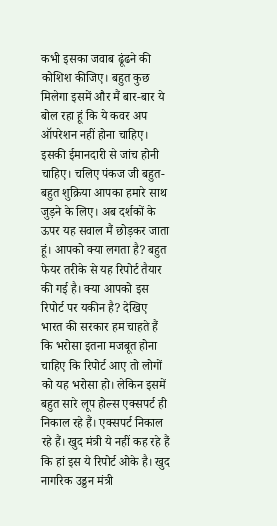कभी इसका जवाब ढूंढने की कोशिश कीजिए। बहुत कुछ मिलेगा इसमें और मैं बार-बार ये बोल रहा हूं कि ये कवर अप ऑपरेशन नहीं होना चाहिए।
इसकी ईमानदारी से जांच होनी चाहिए। चलिए पंकज जी बहुत-बहुत शुक्रिया आपका हमारे साथ जुड़ने के लिए। अब दर्शकों के ऊपर यह सवाल मैं छोड़कर जाता हूं। आपको क्या लगता है? बहुत फेयर तरीके से यह रिपोर्ट तैयार की गई है। क्या आपको इस रिपोर्ट पर यकीन है? देखिए भारत की सरकार हम चाहते हैं कि भरोसा इतना मजबूत होना चाहिए कि रिपोर्ट आए तो लोगों को यह भरोसा हो। लेकिन इसमें बहुत सारे लूप होल्स एक्सपर्ट ही निकाल रहे हैं। एक्सपर्ट निकाल रहे हैं। खुद मंत्री ये नहीं कह रहे हैं कि हां इस ये रिपोर्ट ओके है। खुद नागरिक उड्डन मंत्री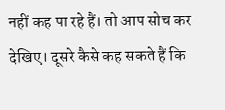नहीं कह पा रहे हैं। तो आप सोच कर देखिए। दूसरे कैसे कह सकते हैं कि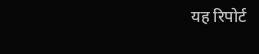यह रिपोर्ट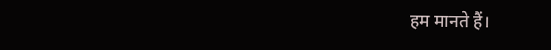हम मानते हैं।